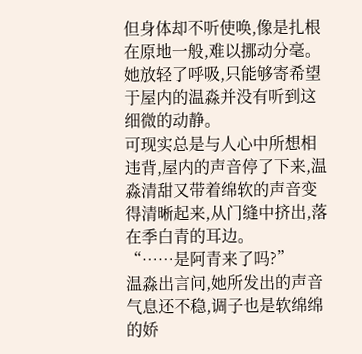但身体却不听使唤,像是扎根在原地一般,难以挪动分毫。
她放轻了呼吸,只能够寄希望于屋内的温淼并没有听到这细微的动静。
可现实总是与人心中所想相违背,屋内的声音停了下来,温淼清甜又带着绵软的声音变得清晰起来,从门缝中挤出,落在季白青的耳边。
“……是阿青来了吗?”
温淼出言问,她所发出的声音气息还不稳,调子也是软绵绵的娇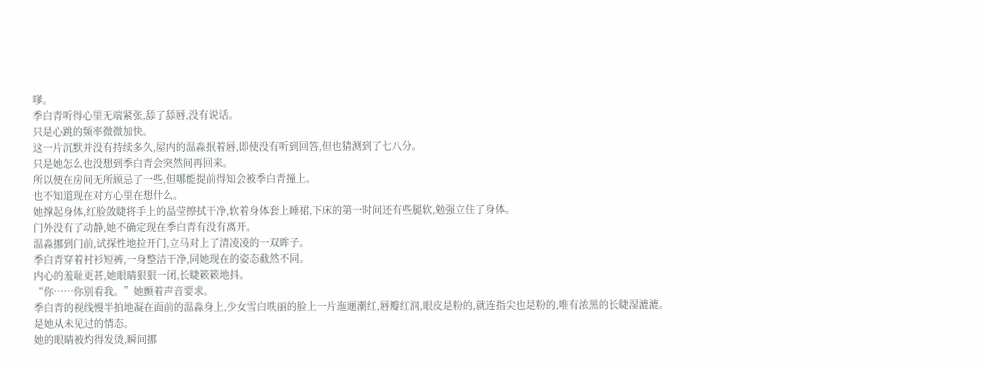嗲。
季白青听得心里无端紧张,舔了舔唇,没有说话。
只是心跳的频率微微加快。
这一片沉默并没有持续多久,屋内的温淼抿着唇,即使没有听到回答,但也猜测到了七八分。
只是她怎么也没想到季白青会突然间再回来。
所以便在房间无所顾忌了一些,但哪能提前得知会被季白青撞上。
也不知道现在对方心里在想什么。
她撑起身体,红脸敛睫将手上的晶莹擦拭干净,软着身体套上睡裙,下床的第一时间还有些腿软,勉强立住了身体。
门外没有了动静,她不确定现在季白青有没有离开。
温淼挪到门前,试探性地拉开门,立马对上了清凌凌的一双眸子。
季白青穿着衬衫短裤,一身整洁干净,同她现在的姿态截然不同。
内心的羞耻更甚,她眼睛狠狠一闭,长睫簌簌地抖。
“你……你别看我。”她颤着声音要求。
季白青的视线慢半拍地凝在面前的温淼身上,少女雪白昳丽的脸上一片迤逦潮红,唇瓣红润,眼皮是粉的,就连指尖也是粉的,唯有浓黑的长睫湿漉漉。
是她从未见过的情态。
她的眼睛被灼得发烫,瞬间挪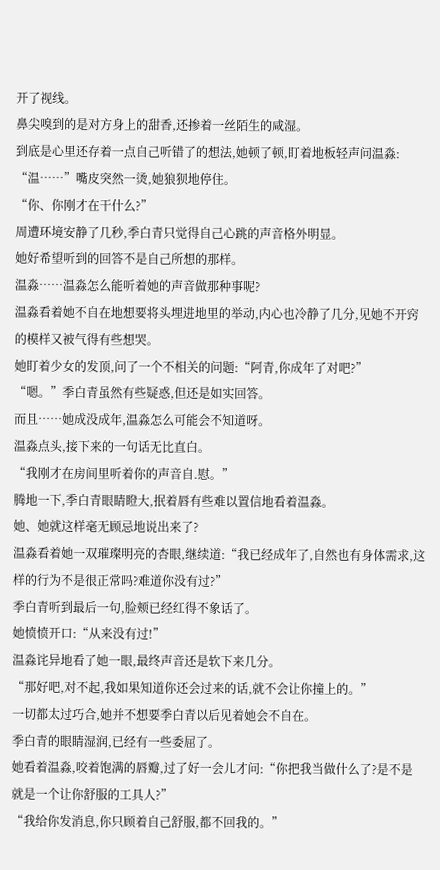开了视线。
鼻尖嗅到的是对方身上的甜香,还掺着一丝陌生的咸湿。
到底是心里还存着一点自己听错了的想法,她顿了顿,盯着地板轻声问温淼:
“温……”嘴皮突然一烫,她狼狈地停住。
“你、你刚才在干什么?”
周遭环境安静了几秒,季白青只觉得自己心跳的声音格外明显。
她好希望听到的回答不是自己所想的那样。
温淼……温淼怎么能听着她的声音做那种事呢?
温淼看着她不自在地想要将头埋进地里的举动,内心也冷静了几分,见她不开窍的模样又被气得有些想哭。
她盯着少女的发顶,问了一个不相关的问题:“阿青,你成年了对吧?”
“嗯。”季白青虽然有些疑惑,但还是如实回答。
而且……她成没成年,温淼怎么可能会不知道呀。
温淼点头,接下来的一句话无比直白。
“我刚才在房间里听着你的声音自.慰。”
腾地一下,季白青眼睛瞪大,抿着唇有些难以置信地看着温淼。
她、她就这样毫无顾忌地说出来了?
温淼看着她一双璀璨明亮的杏眼,继续道:“我已经成年了,自然也有身体需求,这样的行为不是很正常吗?难道你没有过?”
季白青听到最后一句,脸颊已经红得不象话了。
她愤愤开口:“从来没有过!”
温淼诧异地看了她一眼,最终声音还是软下来几分。
“那好吧,对不起,我如果知道你还会过来的话,就不会让你撞上的。”
一切都太过巧合,她并不想要季白青以后见着她会不自在。
季白青的眼睛湿润,已经有一些委屈了。
她看着温淼,咬着饱满的唇瓣,过了好一会儿才问:“你把我当做什么了?是不是就是一个让你舒服的工具人?”
“我给你发消息,你只顾着自己舒服,都不回我的。”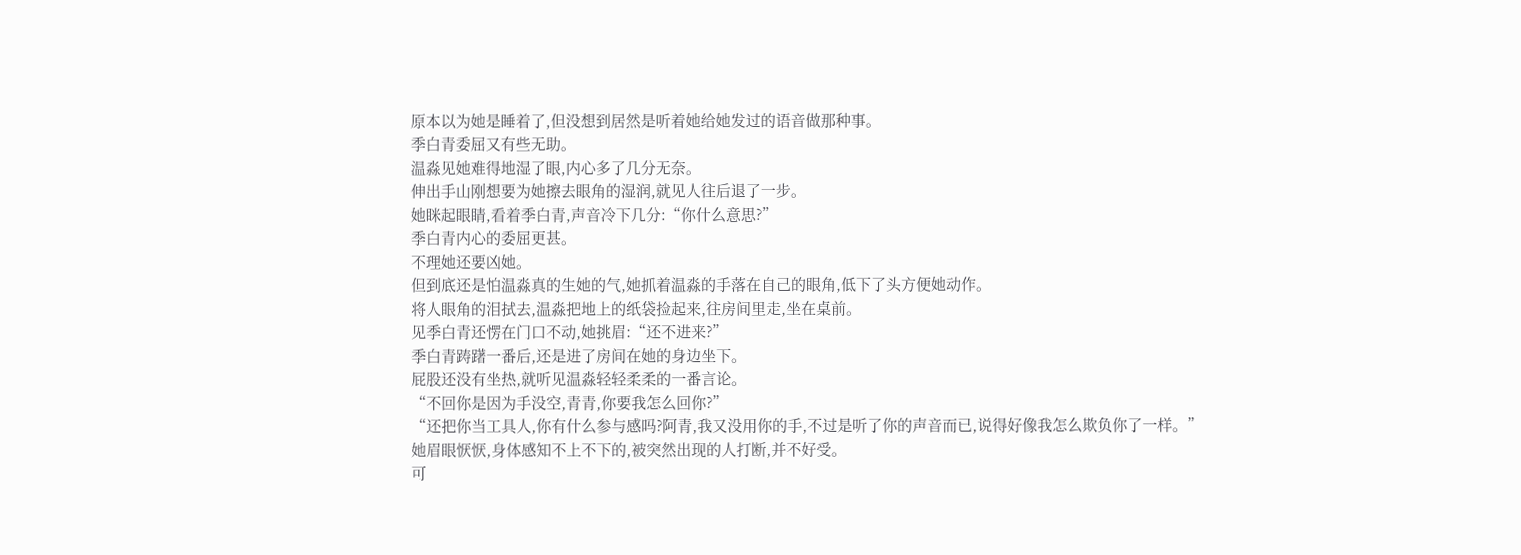原本以为她是睡着了,但没想到居然是听着她给她发过的语音做那种事。
季白青委屈又有些无助。
温淼见她难得地湿了眼,内心多了几分无奈。
伸出手山刚想要为她擦去眼角的湿润,就见人往后退了一步。
她眯起眼睛,看着季白青,声音冷下几分:“你什么意思?”
季白青内心的委屈更甚。
不理她还要凶她。
但到底还是怕温淼真的生她的气,她抓着温淼的手落在自己的眼角,低下了头方便她动作。
将人眼角的泪拭去,温淼把地上的纸袋捡起来,往房间里走,坐在桌前。
见季白青还愣在门口不动,她挑眉:“还不进来?”
季白青踌躇一番后,还是进了房间在她的身边坐下。
屁股还没有坐热,就听见温淼轻轻柔柔的一番言论。
“不回你是因为手没空,青青,你要我怎么回你?”
“还把你当工具人,你有什么参与感吗?阿青,我又没用你的手,不过是听了你的声音而已,说得好像我怎么欺负你了一样。”
她眉眼恹恹,身体感知不上不下的,被突然出现的人打断,并不好受。
可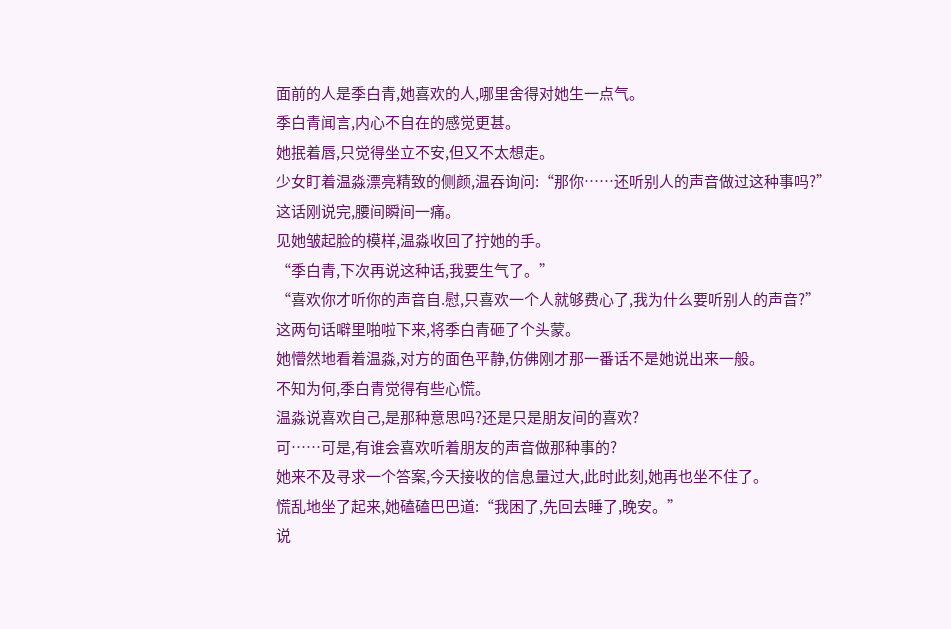面前的人是季白青,她喜欢的人,哪里舍得对她生一点气。
季白青闻言,内心不自在的感觉更甚。
她抿着唇,只觉得坐立不安,但又不太想走。
少女盯着温淼漂亮精致的侧颜,温吞询问:“那你……还听别人的声音做过这种事吗?”
这话刚说完,腰间瞬间一痛。
见她皱起脸的模样,温淼收回了拧她的手。
“季白青,下次再说这种话,我要生气了。”
“喜欢你才听你的声音自.慰,只喜欢一个人就够费心了,我为什么要听别人的声音?”
这两句话噼里啪啦下来,将季白青砸了个头蒙。
她懵然地看着温淼,对方的面色平静,仿佛刚才那一番话不是她说出来一般。
不知为何,季白青觉得有些心慌。
温淼说喜欢自己,是那种意思吗?还是只是朋友间的喜欢?
可……可是,有谁会喜欢听着朋友的声音做那种事的?
她来不及寻求一个答案,今天接收的信息量过大,此时此刻,她再也坐不住了。
慌乱地坐了起来,她磕磕巴巴道:“我困了,先回去睡了,晚安。”
说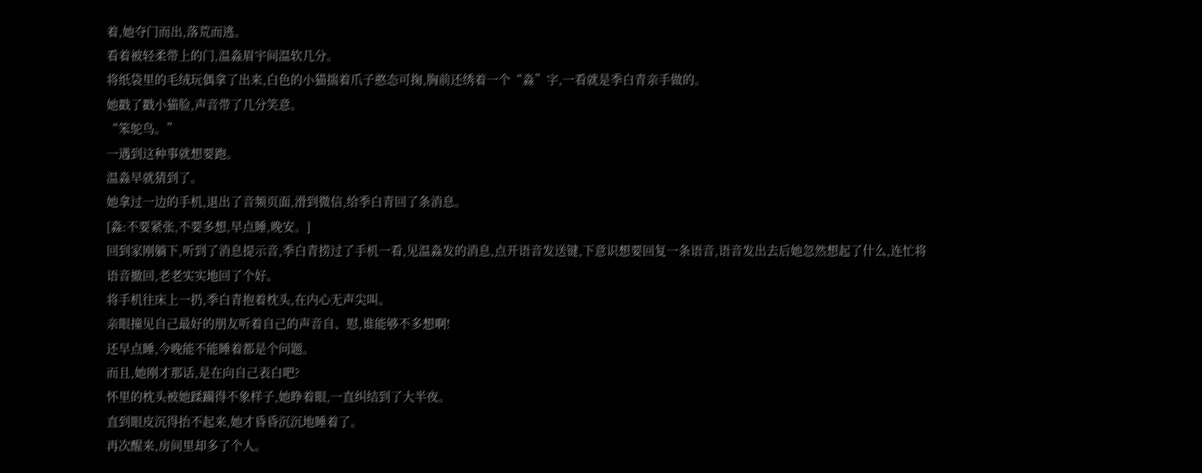着,她夺门而出,落荒而逃。
看着被轻柔带上的门,温淼眉宇间温软几分。
将纸袋里的毛绒玩偶拿了出来,白色的小猫揣着爪子憨态可掬,胸前还绣着一个“淼”字,一看就是季白青亲手做的。
她戳了戳小猫脸,声音带了几分笑意。
“笨鸵鸟。”
一遇到这种事就想要跑。
温淼早就猜到了。
她拿过一边的手机,退出了音频页面,滑到微信,给季白青回了条消息。
[淼:不要紧张,不要多想,早点睡,晚安。]
回到家刚躺下,听到了消息提示音,季白青捞过了手机一看,见温淼发的消息,点开语音发送键,下意识想要回复一条语音,语音发出去后她忽然想起了什么,连忙将语音撤回,老老实实地回了个好。
将手机往床上一扔,季白青抱着枕头,在内心无声尖叫。
亲眼撞见自己最好的朋友听着自己的声音自、慰,谁能够不多想啊!
还早点睡,今晚能不能睡着都是个问题。
而且,她刚才那话,是在向自己表白吧?
怀里的枕头被她蹂躏得不象样子,她睁着眼,一直纠结到了大半夜。
直到眼皮沉得抬不起来,她才昏昏沉沉地睡着了。
再次醒来,房间里却多了个人。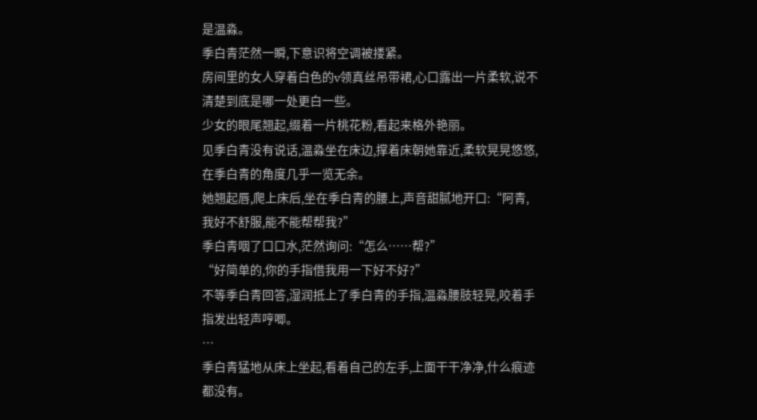是温淼。
季白青茫然一瞬,下意识将空调被搂紧。
房间里的女人穿着白色的v领真丝吊带裙,心口露出一片柔软,说不清楚到底是哪一处更白一些。
少女的眼尾翘起,缀着一片桃花粉,看起来格外艳丽。
见季白青没有说话,温淼坐在床边,撑着床朝她靠近,柔软晃晃悠悠,在季白青的角度几乎一览无余。
她翘起唇,爬上床后,坐在季白青的腰上,声音甜腻地开口:“阿青,我好不舒服,能不能帮帮我?”
季白青咽了口口水,茫然询问:“怎么……帮?”
“好简单的,你的手指借我用一下好不好?”
不等季白青回答,湿润抵上了季白青的手指,温淼腰肢轻晃,咬着手指发出轻声哼唧。
…
季白青猛地从床上坐起,看着自己的左手,上面干干净净,什么痕迹都没有。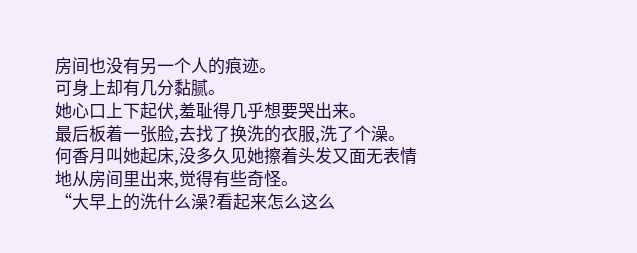房间也没有另一个人的痕迹。
可身上却有几分黏腻。
她心口上下起伏,羞耻得几乎想要哭出来。
最后板着一张脸,去找了换洗的衣服,洗了个澡。
何香月叫她起床,没多久见她擦着头发又面无表情地从房间里出来,觉得有些奇怪。
“大早上的洗什么澡?看起来怎么这么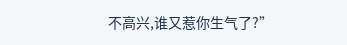不高兴,谁又惹你生气了?”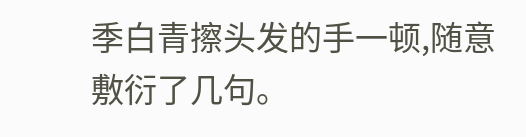季白青擦头发的手一顿,随意敷衍了几句。